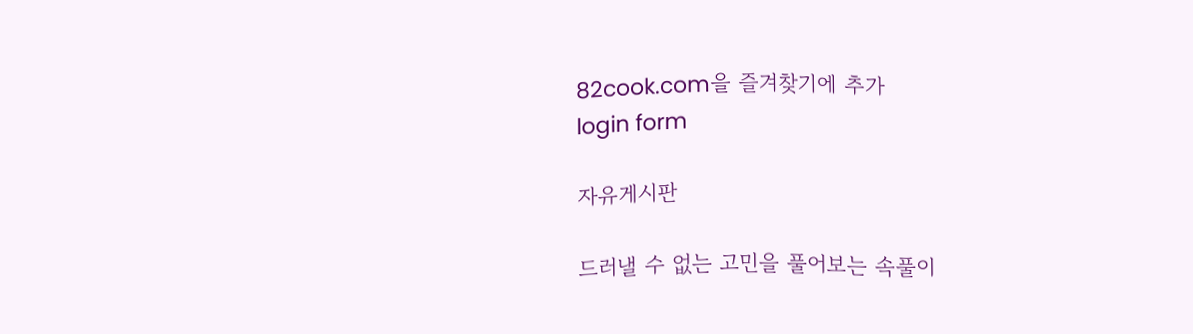82cook.com을 즐겨찾기에 추가
login form

자유게시판

드러낼 수 없는 고민을 풀어보는 속풀이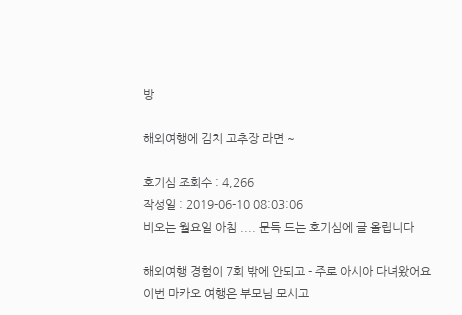방

해외여행에 김치 고추장 라면 ~

호기심 조회수 : 4,266
작성일 : 2019-06-10 08:03:06
비오는 월요일 아침 .... 문득 드는 호기심에 글 올립니다

해외여행 경험이 7회 밖에 안되고 - 주로 아시아 다녀왔어요
이번 마카오 여행은 부모님 모시고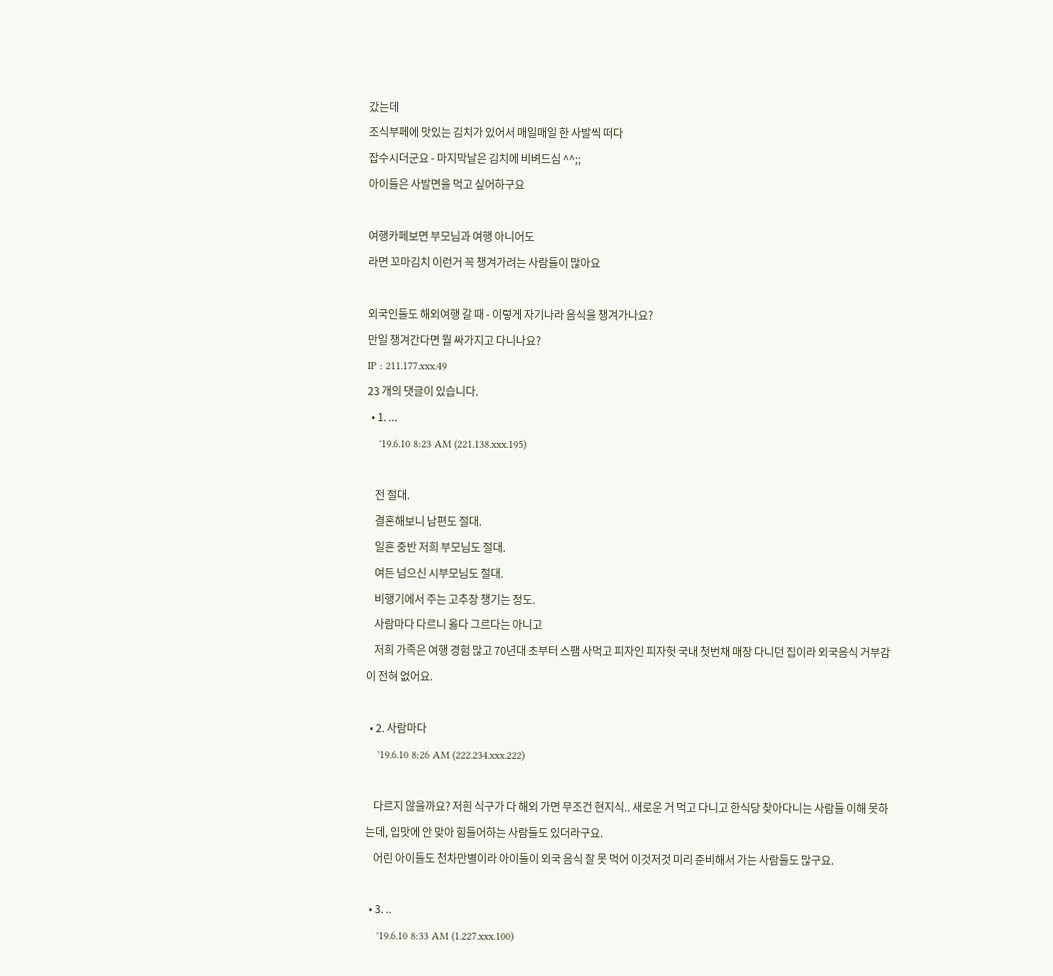갔는데
조식부페에 맛있는 김치가 있어서 매일매일 한 사발씩 떠다
잡수시더군요 - 마지막날은 김치에 비벼드심 ^^;;
아이들은 사발면을 먹고 싶어하구요

여행카페보면 부모님과 여행 아니어도
라면 꼬마김치 이런거 꼭 챙겨가려는 사람들이 많아요

외국인들도 해외여행 갈 때 - 이렇게 자기나라 음식을 챙겨가나요?
만일 챙겨간다면 뭘 싸가지고 다니나요?
IP : 211.177.xxx.49
23 개의 댓글이 있습니다.
  • 1. ...
    '19.6.10 8:23 AM (221.138.xxx.195)

    전 절대.
    결혼해보니 남편도 절대.
    일흔 중반 저희 부모님도 절대.
    여든 넘으신 시부모님도 절대.
    비행기에서 주는 고추장 챙기는 정도.
    사람마다 다르니 옳다 그르다는 아니고
    저희 가족은 여행 경험 많고 70년대 초부터 스팸 사먹고 피자인 피자헛 국내 첫번채 매장 다니던 집이라 외국음식 거부감이 전혀 없어요.

  • 2. 사람마다
    '19.6.10 8:26 AM (222.234.xxx.222)

    다르지 않을까요? 저흰 식구가 다 해외 가면 무조건 현지식.. 새로운 거 먹고 다니고 한식당 찾아다니는 사람들 이해 못하는데, 입맛에 안 맞아 힘들어하는 사람들도 있더라구요.
    어린 아이들도 천차만별이라 아이들이 외국 음식 잘 못 먹어 이것저것 미리 준비해서 가는 사람들도 많구요.

  • 3. ..
    '19.6.10 8:33 AM (1.227.xxx.100)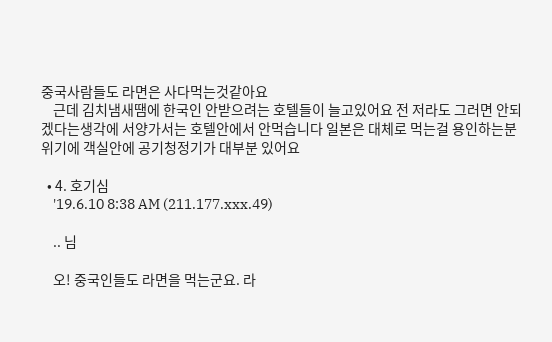중국사람들도 라면은 사다먹는것같아요
    근데 김치냄새땜에 한국인 안받으려는 호텔들이 늘고있어요 전 저라도 그러면 안되겠다는생각에 서양가서는 호텔안에서 안먹습니다 일본은 대체로 먹는걸 용인하는분위기에 객실안에 공기청정기가 대부분 있어요

  • 4. 호기심
    '19.6.10 8:38 AM (211.177.xxx.49)

    .. 님

    오! 중국인들도 라면을 먹는군요. 라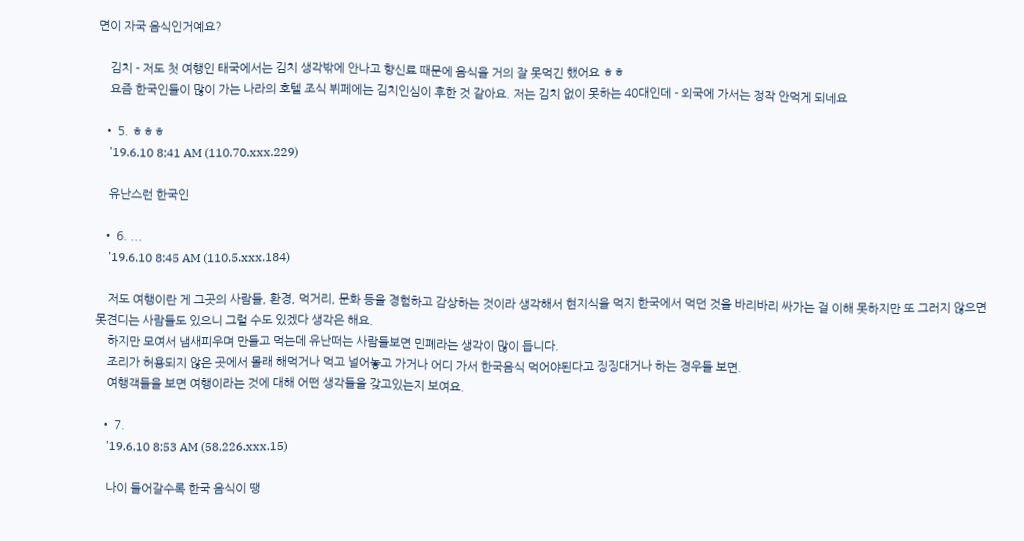면이 자국 음식인거예요?

    김치 - 저도 첫 여행인 태국에서는 김치 생각밖에 안나고 향신료 때문에 음식을 거의 잘 못먹긴 했어요 ㅎㅎ
    요즘 한국인들이 많이 가는 나라의 호텔 조식 뷔페에는 김치인심이 후한 것 같아요. 저는 김치 없이 못하는 40대인데 - 외국에 가서는 정작 안먹게 되네요

  • 5. ㅎㅎㅎ
    '19.6.10 8:41 AM (110.70.xxx.229)

    유난스런 한국인

  • 6. ...
    '19.6.10 8:45 AM (110.5.xxx.184)

    저도 여행이란 게 그곳의 사람들, 환경, 먹거리, 문화 등을 경험하고 감상하는 것이라 생각해서 현지식을 먹지 한국에서 먹던 것을 바리바리 싸가는 걸 이해 못하지만 또 그러지 않으면 못견디는 사람들도 있으니 그럴 수도 있겠다 생각은 해요.
    하지만 모여서 냄새피우며 만들고 먹는데 유난떠는 사람들보면 민폐라는 생각이 많이 듭니다.
    조리가 허용되지 않은 곳에서 몰래 해먹거나 먹고 널어놓고 가거나 어디 가서 한국음식 먹어야된다고 징징대거나 하는 경우들 보면.
    여행객들을 보면 여행이라는 것에 대해 어떤 생각들을 갖고있는지 보여요.

  • 7.
    '19.6.10 8:53 AM (58.226.xxx.15)

    나이 들어갈수록 한국 음식이 땡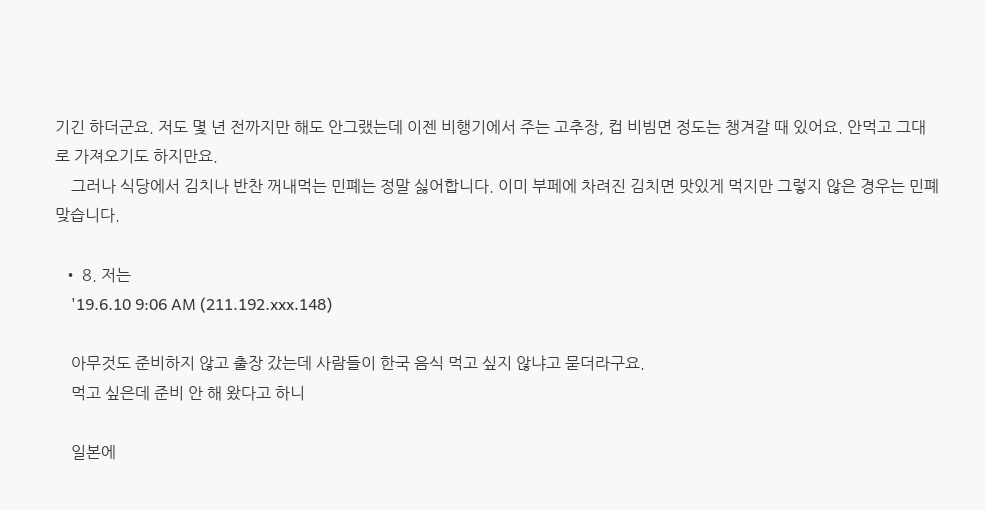기긴 하더군요. 저도 몇 년 전까지만 해도 안그랬는데 이젠 비행기에서 주는 고추장, 컵 비빔면 정도는 챙겨갈 때 있어요. 안먹고 그대로 가져오기도 하지만요.
    그러나 식당에서 김치나 반찬 꺼내먹는 민폐는 정말 싫어합니다. 이미 부페에 차려진 김치면 맛있게 먹지만 그렇지 않은 경우는 민폐 맞습니다.

  • 8. 저는
    '19.6.10 9:06 AM (211.192.xxx.148)

    아무것도 준비하지 않고 출장 갔는데 사람들이 한국 음식 먹고 싶지 않냐고 묻더라구요.
    먹고 싶은데 준비 안 해 왔다고 하니

    일본에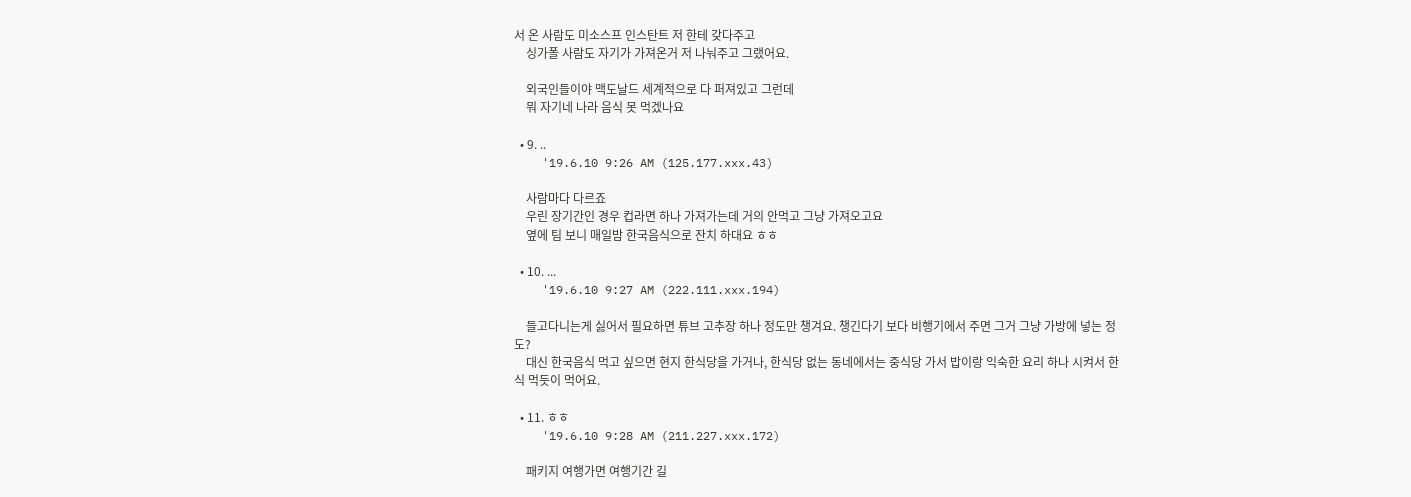서 온 사람도 미소스프 인스탄트 저 한테 갖다주고
    싱가폴 사람도 자기가 가져온거 저 나눠주고 그랬어요.

    외국인들이야 맥도날드 세계적으로 다 퍼져있고 그런데
    뭐 자기네 나라 음식 못 먹겠나요

  • 9. ..
    '19.6.10 9:26 AM (125.177.xxx.43)

    사람마다 다르죠
    우린 장기간인 경우 컵라면 하나 가져가는데 거의 안먹고 그냥 가져오고요
    옆에 팀 보니 매일밤 한국음식으로 잔치 하대요 ㅎㅎ

  • 10. ...
    '19.6.10 9:27 AM (222.111.xxx.194)

    들고다니는게 싫어서 필요하면 튜브 고추장 하나 정도만 챙겨요. 챙긴다기 보다 비행기에서 주면 그거 그냥 가방에 넣는 정도?
    대신 한국음식 먹고 싶으면 현지 한식당을 가거나, 한식당 없는 동네에서는 중식당 가서 밥이랑 익숙한 요리 하나 시켜서 한식 먹듯이 먹어요.

  • 11. ㅎㅎ
    '19.6.10 9:28 AM (211.227.xxx.172)

    패키지 여행가면 여행기간 길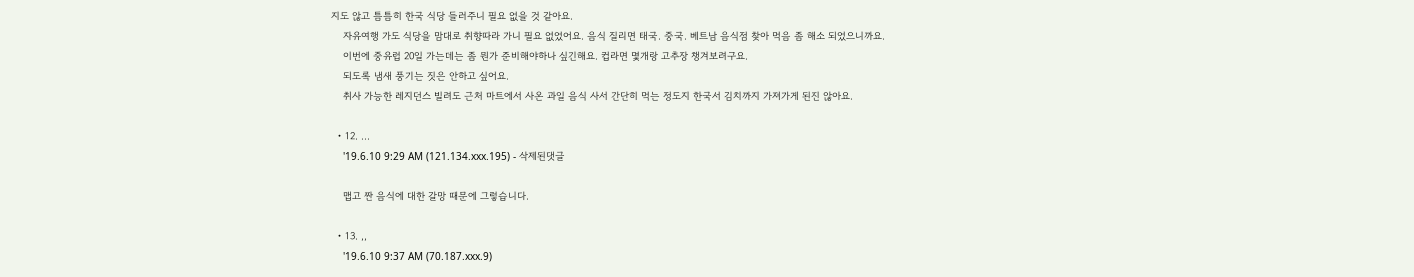지도 않고 틈틈히 한국 식당 들러주니 필요 없을 것 같아요.
    자유여행 가도 식당을 맘대로 취향따라 가니 필요 없었어요. 음식 질리면 태국. 중국. 베트남 음식점 찾아 먹음 좀 해소 되었으니까요.
    이번에 중유럽 20일 가는데는 좀 뭔가 준비해야하나 싶긴해요. 컵라면 몇개랑 고추장 챙겨보려구요.
    되도록 냄새 풍기는 짓은 안하고 싶어요.
    취사 가능한 레지던스 빌려도 근처 마트에서 사온 과일 음식 사서 간단히 먹는 정도지 한국서 김치까지 가져가게 된진 않아요.

  • 12. ...
    '19.6.10 9:29 AM (121.134.xxx.195) - 삭제된댓글

    맵고 짠 음식에 대한 갈망 때문에 그렇습니다.

  • 13. ,,
    '19.6.10 9:37 AM (70.187.xxx.9)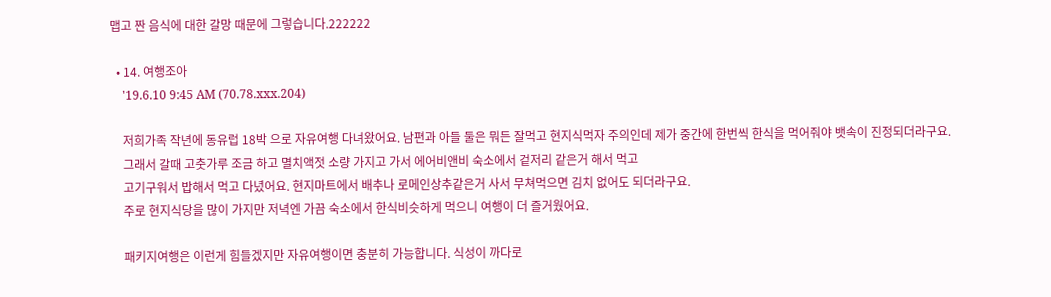맵고 짠 음식에 대한 갈망 때문에 그렇습니다.222222

  • 14. 여행조아
    '19.6.10 9:45 AM (70.78.xxx.204)

    저희가족 작년에 동유럽 18박 으로 자유여행 다녀왔어요. 남편과 아들 둘은 뭐든 잘먹고 현지식먹자 주의인데 제가 중간에 한번씩 한식을 먹어줘야 뱃속이 진정되더라구요.
    그래서 갈때 고춧가루 조금 하고 멸치액젓 소량 가지고 가서 에어비앤비 숙소에서 겉저리 같은거 해서 먹고
    고기구워서 밥해서 먹고 다녔어요. 현지마트에서 배추나 로메인상추같은거 사서 무쳐먹으면 김치 없어도 되더라구요.
    주로 현지식당을 많이 가지만 저녁엔 가끔 숙소에서 한식비슷하게 먹으니 여행이 더 즐거웠어요.

    패키지여행은 이런게 힘들겠지만 자유여행이면 충분히 가능합니다. 식성이 까다로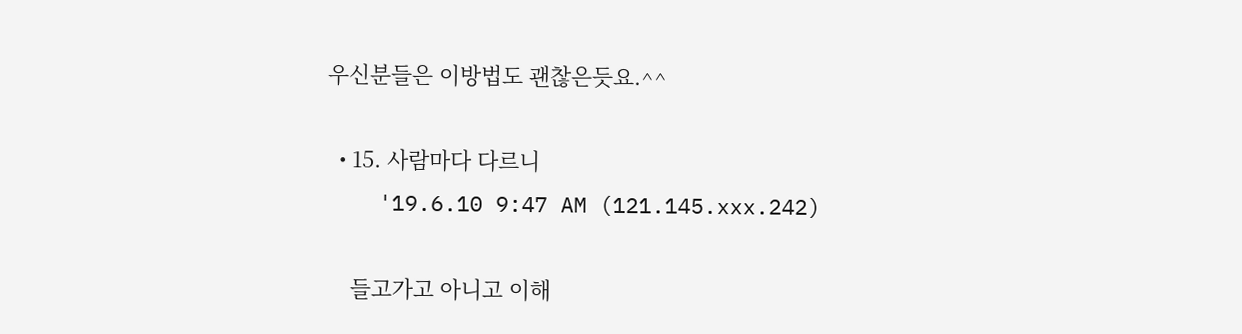우신분들은 이방법도 괜찮은듯요.^^

  • 15. 사람마다 다르니
    '19.6.10 9:47 AM (121.145.xxx.242)

    들고가고 아니고 이해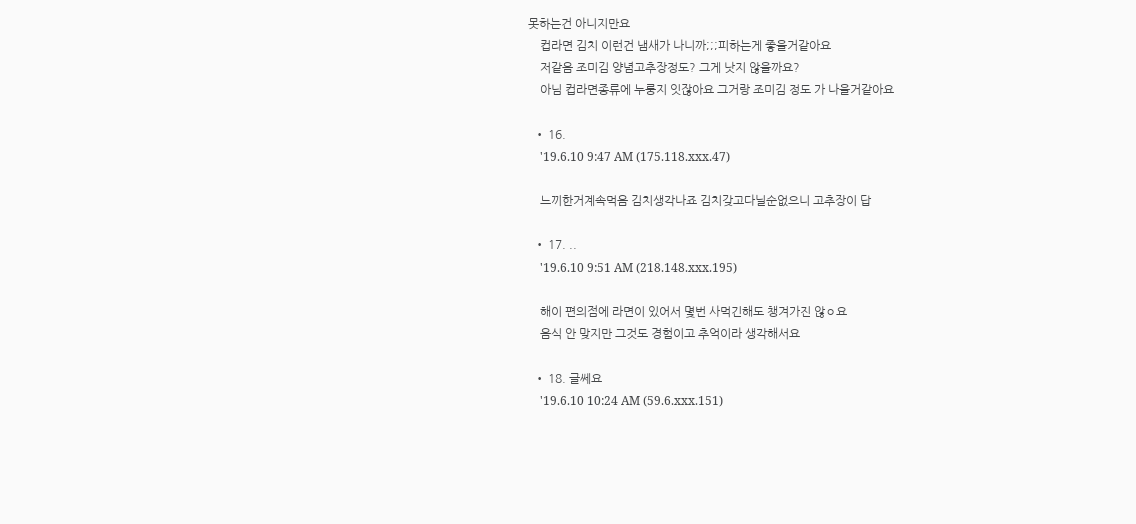못하는건 아니지만요
    컵라면 김치 이런건 냄새가 나니까;;;피하는게 좋을거같아요
    저같음 조미김 양념고추장정도? 그게 낫지 않을까요?
    아님 컵라면종류에 누룽지 잇잖아요 그거랑 조미김 정도 가 나을거같아요

  • 16.
    '19.6.10 9:47 AM (175.118.xxx.47)

    느끼한거계속먹음 김치생각나죠 김치갖고다닐순없으니 고추장이 답

  • 17. ..
    '19.6.10 9:51 AM (218.148.xxx.195)

    해이 편의점에 라면이 있어서 몇번 사먹긴해도 챙겨가진 않ㅇ요
    음식 안 맞지만 그것도 경험이고 추억이라 생각해서요

  • 18. 글쎄요
    '19.6.10 10:24 AM (59.6.xxx.151)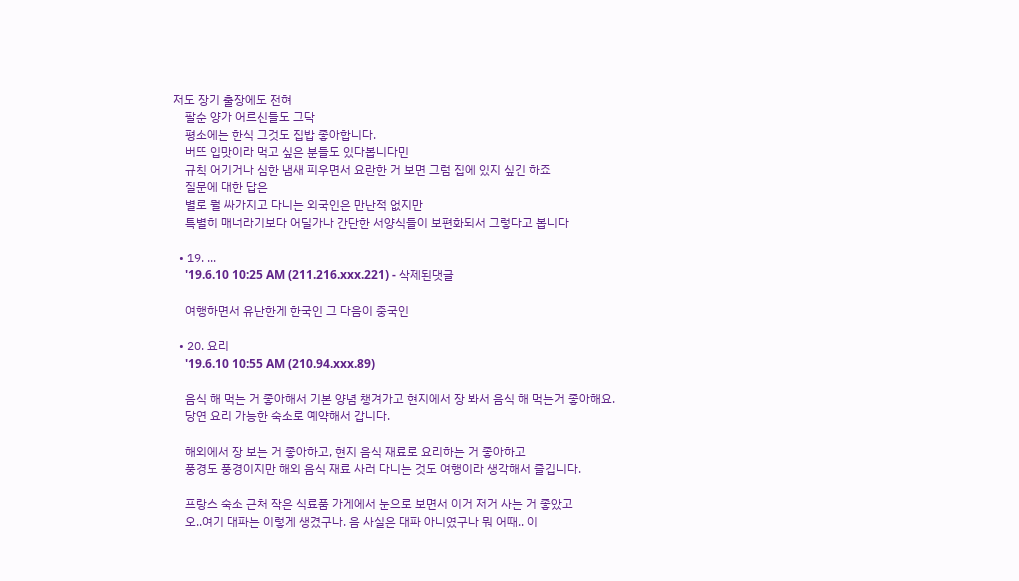저도 장기 출장에도 전혀
    팔순 양가 어르신들도 그닥
    평소에는 한식 그것도 집밥 좋아합니다.
    버뜨 입맛이라 먹고 싶은 분들도 있다봅니다민
    규칙 어기거나 심한 냄새 피우면서 요란한 거 보면 그럼 집에 있지 싶긴 하죠
    질문에 대한 답은
    별로 뭘 싸가지고 다니는 외국인은 만난적 없지만
    특별히 매너라기보다 어딜가나 간단한 서양식들이 보편화되서 그렇다고 봅니다

  • 19. ...
    '19.6.10 10:25 AM (211.216.xxx.221) - 삭제된댓글

    여행하면서 유난한게 한국인 그 다음이 중국인

  • 20. 요리
    '19.6.10 10:55 AM (210.94.xxx.89)

    음식 해 먹는 거 좋아해서 기본 양념 챙겨가고 현지에서 장 봐서 음식 해 먹는거 좋아해요.
    당연 요리 가능한 숙소로 예약해서 갑니다.

    해외에서 장 보는 거 좋아하고, 현지 음식 재료로 요리하는 거 좋아하고
    풍경도 풍경이지만 해외 음식 재료 사러 다니는 것도 여행이라 생각해서 즐깁니다.

    프랑스 숙소 근처 작은 식료품 가게에서 눈으로 보면서 이거 저거 사는 거 좋았고
    오..여기 대파는 이렇게 생겼구나. 음 사실은 대파 아니였구나 뭐 어때.. 이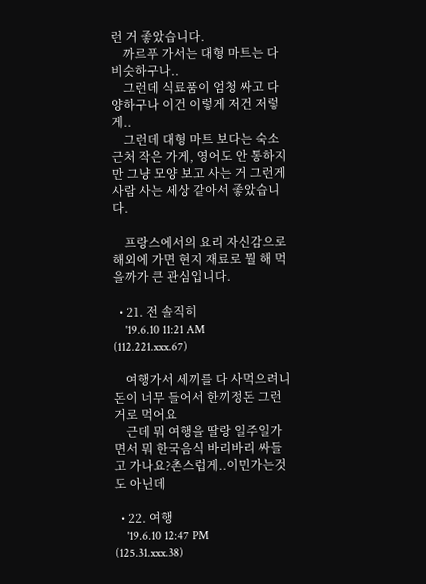런 거 좋았습니다.
    까르푸 가서는 대형 마트는 다 비슷하구나..
    그런데 식료품이 엄청 싸고 다양하구나 이건 이렇게 저건 저렇게..
    그런데 대형 마트 보다는 숙소 근처 작은 가게, 영어도 안 통하지만 그냥 모양 보고 사는 거 그런게 사람 사는 세상 같아서 좋았습니다.

    프랑스에서의 요리 자신감으로 해외에 가면 현지 재료로 뭘 해 먹을까가 큰 관심입니다.

  • 21. 전 솔직히
    '19.6.10 11:21 AM (112.221.xxx.67)

    여행가서 세끼를 다 사먹으려니 돈이 너무 들어서 한끼정돈 그런거로 먹어요
    근데 뭐 여행을 딸랑 일주일가면서 뭐 한국음식 바리바리 싸들고 가나요?촌스럽게..이민가는것도 아닌데

  • 22. 여행
    '19.6.10 12:47 PM (125.31.xxx.38)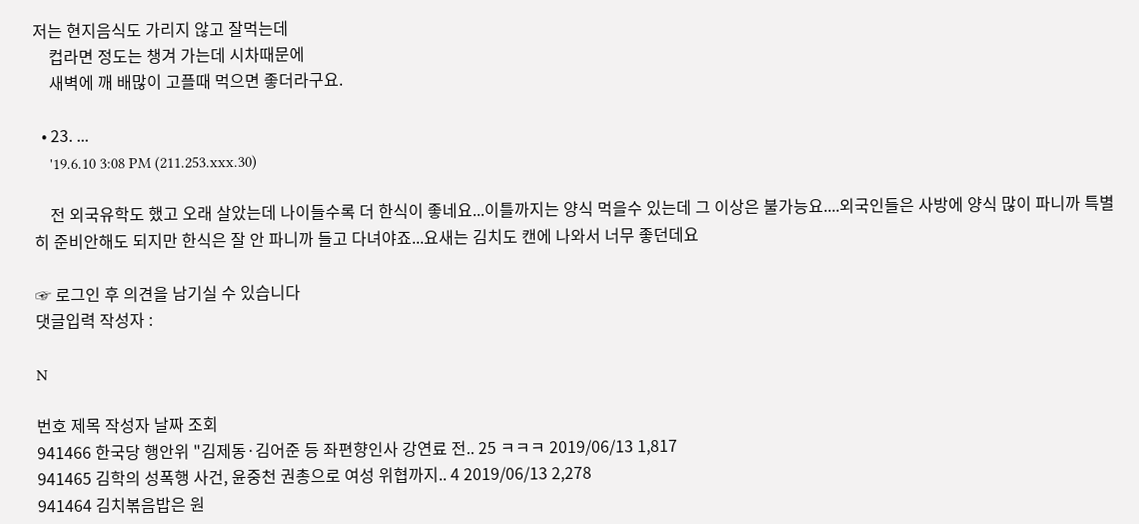저는 현지음식도 가리지 않고 잘먹는데
    컵라면 정도는 챙겨 가는데 시차때문에
    새벽에 깨 배많이 고플때 먹으면 좋더라구요.

  • 23. ...
    '19.6.10 3:08 PM (211.253.xxx.30)

    전 외국유학도 했고 오래 살았는데 나이들수록 더 한식이 좋네요...이틀까지는 양식 먹을수 있는데 그 이상은 불가능요....외국인들은 사방에 양식 많이 파니까 특별히 준비안해도 되지만 한식은 잘 안 파니까 들고 다녀야죠...요새는 김치도 캔에 나와서 너무 좋던데요

☞ 로그인 후 의견을 남기실 수 있습니다
댓글입력 작성자 :

N

번호 제목 작성자 날짜 조회
941466 한국당 행안위 "김제동·김어준 등 좌편향인사 강연료 전.. 25 ㅋㅋㅋ 2019/06/13 1,817
941465 김학의 성폭행 사건, 윤중천 권총으로 여성 위협까지.. 4 2019/06/13 2,278
941464 김치볶음밥은 원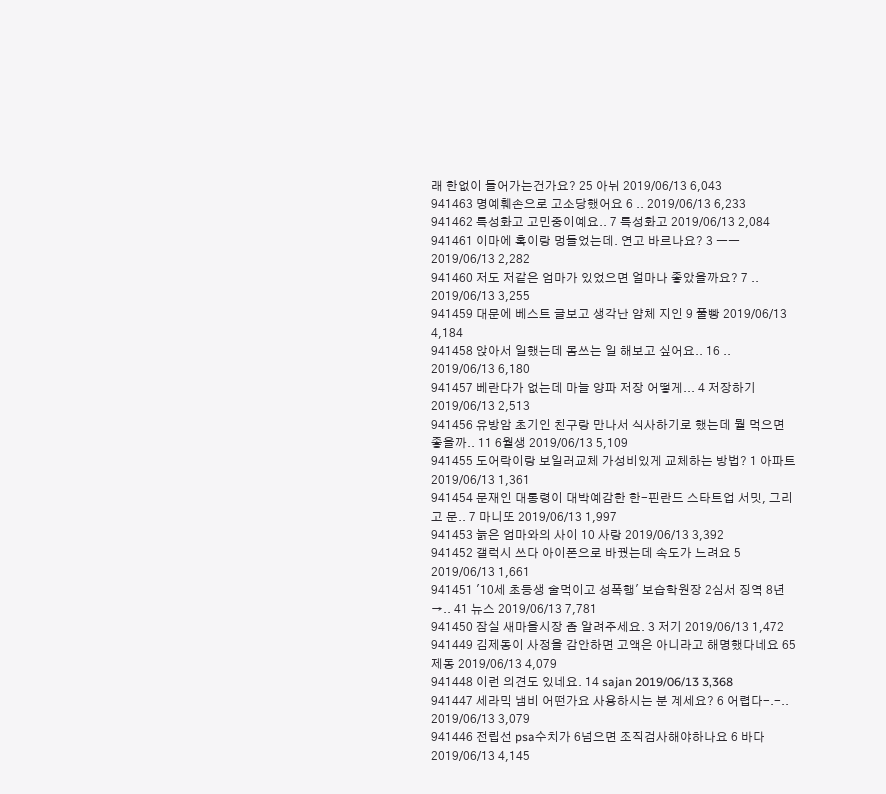래 한없이 들어가는건가요? 25 아뉘 2019/06/13 6,043
941463 명예훼손으로 고소당했어요 6 .. 2019/06/13 6,233
941462 특성화고 고민중이예요.. 7 특성화고 2019/06/13 2,084
941461 이마에 혹이랑 멍들었는데. 연고 바르나요? 3 ㅡㅡ 2019/06/13 2,282
941460 저도 저같은 엄마가 있었으면 얼마나 좋았을까요? 7 .. 2019/06/13 3,255
941459 대문에 베스트 글보고 생각난 얌체 지인 9 풀빵 2019/06/13 4,184
941458 앉아서 일했는데 몸쓰는 일 해보고 싶어요.. 16 .. 2019/06/13 6,180
941457 베란다가 없는데 마늘 양파 저장 어떻게... 4 저장하기 2019/06/13 2,513
941456 유방암 초기인 친구랑 만나서 식사하기로 했는데 뭘 먹으면 좋을까.. 11 6월생 2019/06/13 5,109
941455 도어락이랑 보일러교체 가성비있게 교체하는 방법? 1 아파트 2019/06/13 1,361
941454 문재인 대통령이 대박예감한 한-핀란드 스타트업 서밋, 그리고 문.. 7 마니또 2019/06/13 1,997
941453 늙은 엄마와의 사이 10 사랑 2019/06/13 3,392
941452 갤럭시 쓰다 아이폰으로 바꿨는데 속도가 느려요 5 2019/06/13 1,661
941451 '10세 초등생 술먹이고 성폭행' 보습학원장 2심서 징역 8년→.. 41 뉴스 2019/06/13 7,781
941450 잠실 새마을시장 좀 알려주세요. 3 저기 2019/06/13 1,472
941449 김제동이 사정을 감안하면 고액은 아니라고 해명했다네요 65 제동 2019/06/13 4,079
941448 이런 의견도 있네요. 14 sajan 2019/06/13 3,368
941447 세라믹 냄비 어떤가요 사용하시는 분 계세요? 6 어렵다-.-.. 2019/06/13 3,079
941446 전립선 psa수치가 6넘으면 조직검사해야하나요 6 바다 2019/06/13 4,145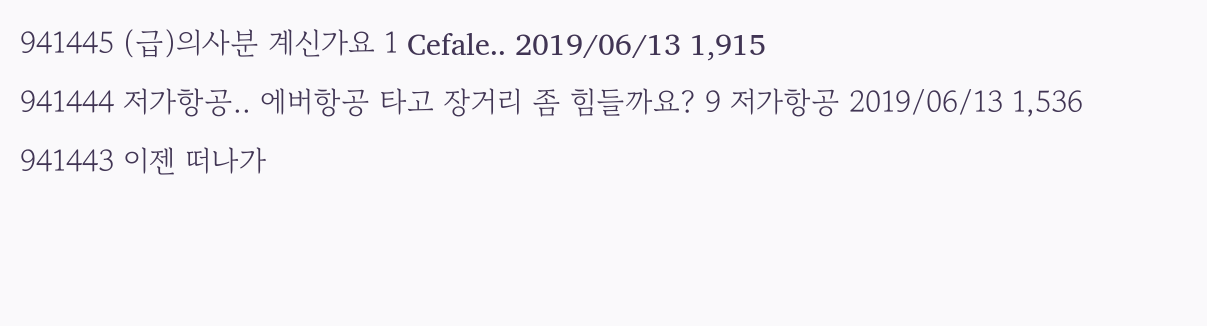941445 (급)의사분 계신가요 1 Cefale.. 2019/06/13 1,915
941444 저가항공.. 에버항공 타고 장거리 좀 힘들까요? 9 저가항공 2019/06/13 1,536
941443 이젠 떠나가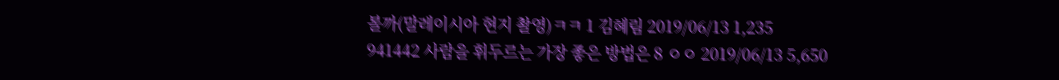볼까(말레이시아 현지 촬영)ㅋㅋ 1 김혜림 2019/06/13 1,235
941442 사람을 휘두르는 가장 좋은 방법은 8 ㅇㅇ 2019/06/13 5,650